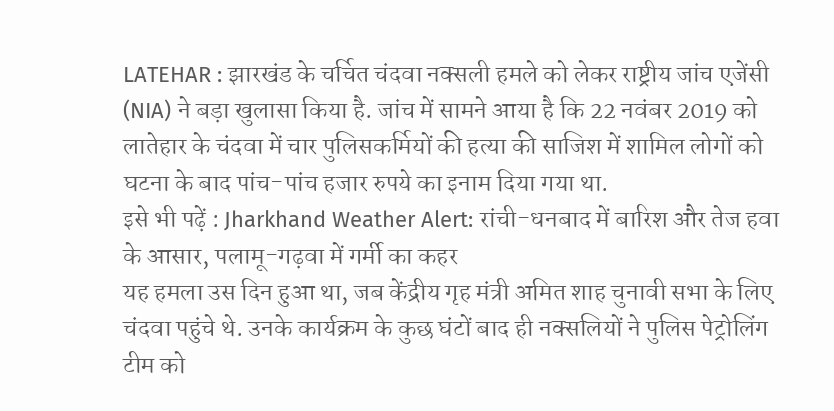LATEHAR : झारखंड के चर्चित चंदवा नक्सली हमले को लेकर राष्ट्रीय जांच एजेंसी (NIA) ने बड़ा खुलासा किया है. जांच में सामने आया है कि 22 नवंबर 2019 को लातेहार के चंदवा में चार पुलिसकर्मियों की हत्या की साजिश में शामिल लोगों को घटना के बाद पांच-पांच हजार रुपये का इनाम दिया गया था.
इसे भी पढ़ें : Jharkhand Weather Alert: रांची-धनबाद में बारिश और तेज हवा के आसार, पलामू-गढ़वा में गर्मी का कहर
यह हमला उस दिन हुआ था, जब केंद्रीय गृह मंत्री अमित शाह चुनावी सभा के लिए चंदवा पहुंचे थे. उनके कार्यक्रम के कुछ घंटों बाद ही नक्सलियों ने पुलिस पेट्रोलिंग टीम को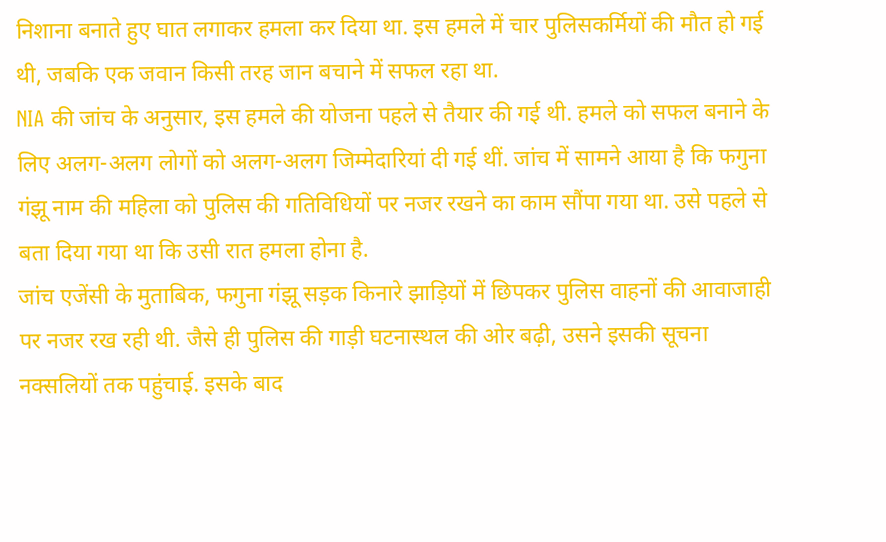निशाना बनाते हुए घात लगाकर हमला कर दिया था. इस हमले में चार पुलिसकर्मियों की मौत हो गई थी, जबकि एक जवान किसी तरह जान बचाने में सफल रहा था.
NIA की जांच के अनुसार, इस हमले की योजना पहले से तैयार की गई थी. हमले को सफल बनाने के लिए अलग-अलग लोगों को अलग-अलग जिम्मेदारियां दी गई थीं. जांच में सामने आया है कि फगुना गंझू नाम की महिला को पुलिस की गतिविधियों पर नजर रखने का काम सौंपा गया था. उसे पहले से बता दिया गया था कि उसी रात हमला होना है.
जांच एजेंसी के मुताबिक, फगुना गंझू सड़क किनारे झाड़ियों में छिपकर पुलिस वाहनों की आवाजाही पर नजर रख रही थी. जैसे ही पुलिस की गाड़ी घटनास्थल की ओर बढ़ी, उसने इसकी सूचना नक्सलियों तक पहुंचाई. इसके बाद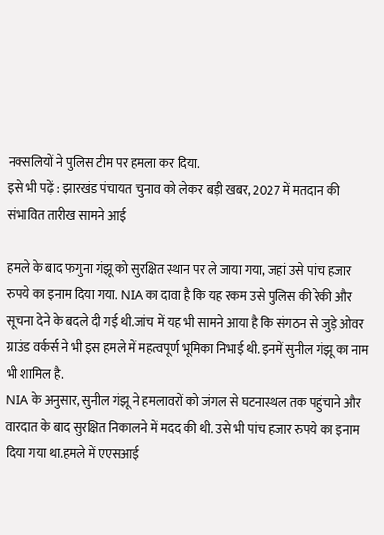नक्सलियों ने पुलिस टीम पर हमला कर दिया.
इसे भी पढ़ें : झारखंड पंचायत चुनाव को लेकर बड़ी खबर, 2027 में मतदान की संभावित तारीख सामने आई

हमले के बाद फगुना गंझू को सुरक्षित स्थान पर ले जाया गया, जहां उसे पांच हजार रुपये का इनाम दिया गया. NIA का दावा है कि यह रकम उसे पुलिस की रेकी और सूचना देने के बदले दी गई थी.जांच में यह भी सामने आया है कि संगठन से जुड़े ओवर ग्राउंड वर्कर्स ने भी इस हमले में महत्वपूर्ण भूमिका निभाई थी. इनमें सुनील गंझू का नाम भी शामिल है.
NIA के अनुसार, सुनील गंझू ने हमलावरों को जंगल से घटनास्थल तक पहुंचाने और वारदात के बाद सुरक्षित निकालने में मदद की थी. उसे भी पांच हजार रुपये का इनाम दिया गया था.हमले में एएसआई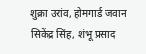शुक्रा उरांव, होमगार्ड जवान सिकेंद्र सिंह, शंभू प्रसाद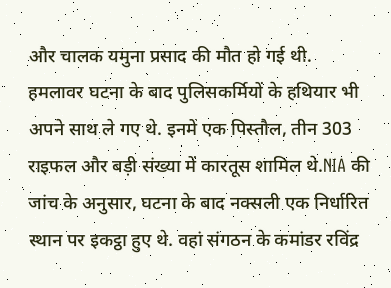और चालक यमुना प्रसाद की मौत हो गई थी.
हमलावर घटना के बाद पुलिसकर्मियों के हथियार भी अपने साथ ले गए थे. इनमें एक पिस्तौल, तीन 303 राइफल और बड़ी संख्या में कारतूस शामिल थे.NIA की जांच के अनुसार, घटना के बाद नक्सली एक निर्धारित स्थान पर इकट्ठा हुए थे. वहां संगठन के कमांडर रविंद्र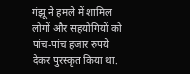गंझू ने हमले में शामिल लोगों और सहयोगियों को पांच-पांच हजार रुपये देकर पुरस्कृत किया था.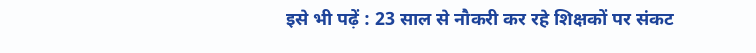इसे भी पढ़ें : 23 साल से नौकरी कर रहे शिक्षकों पर संकट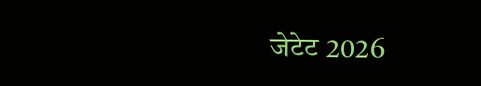जेटेट 2026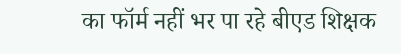का फॉर्म नहीं भर पा रहे बीएड शिक्षक